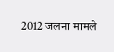2012 जलना मामले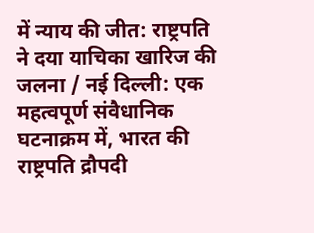में न्याय की जीत: राष्ट्रपति ने दया याचिका खारिज की
जलना / नई दिल्ली: एक महत्वपूर्ण संवैधानिक घटनाक्रम में, भारत की राष्ट्रपति द्रौपदी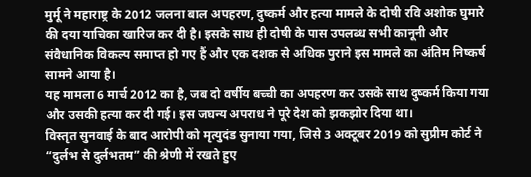मुर्मू ने महाराष्ट्र के 2012 जलना बाल अपहरण, दुष्कर्म और हत्या मामले के दोषी रवि अशोक घुमारे की दया याचिका खारिज कर दी है। इसके साथ ही दोषी के पास उपलब्ध सभी कानूनी और संवैधानिक विकल्प समाप्त हो गए हैं और एक दशक से अधिक पुराने इस मामले का अंतिम निष्कर्ष सामने आया है।
यह मामला 6 मार्च 2012 का है, जब दो वर्षीय बच्ची का अपहरण कर उसके साथ दुष्कर्म किया गया और उसकी हत्या कर दी गई। इस जघन्य अपराध ने पूरे देश को झकझोर दिया था।
विस्तृत सुनवाई के बाद आरोपी को मृत्युदंड सुनाया गया, जिसे 3 अक्टूबर 2019 को सुप्रीम कोर्ट ने “दुर्लभ से दुर्लभतम” की श्रेणी में रखते हुए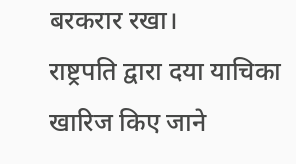बरकरार रखा।
राष्ट्रपति द्वारा दया याचिका खारिज किए जाने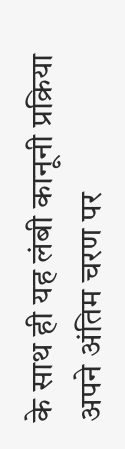के साथ ही यह लंबी कानूनी प्रक्रिया अपने अंतिम चरण पर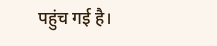पहुंच गई है।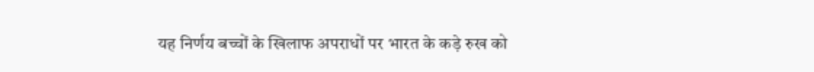यह निर्णय बच्चों के खिलाफ अपराधों पर भारत के कड़े रुख को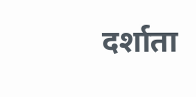दर्शाता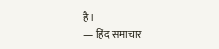है।
— हिंद समाचार